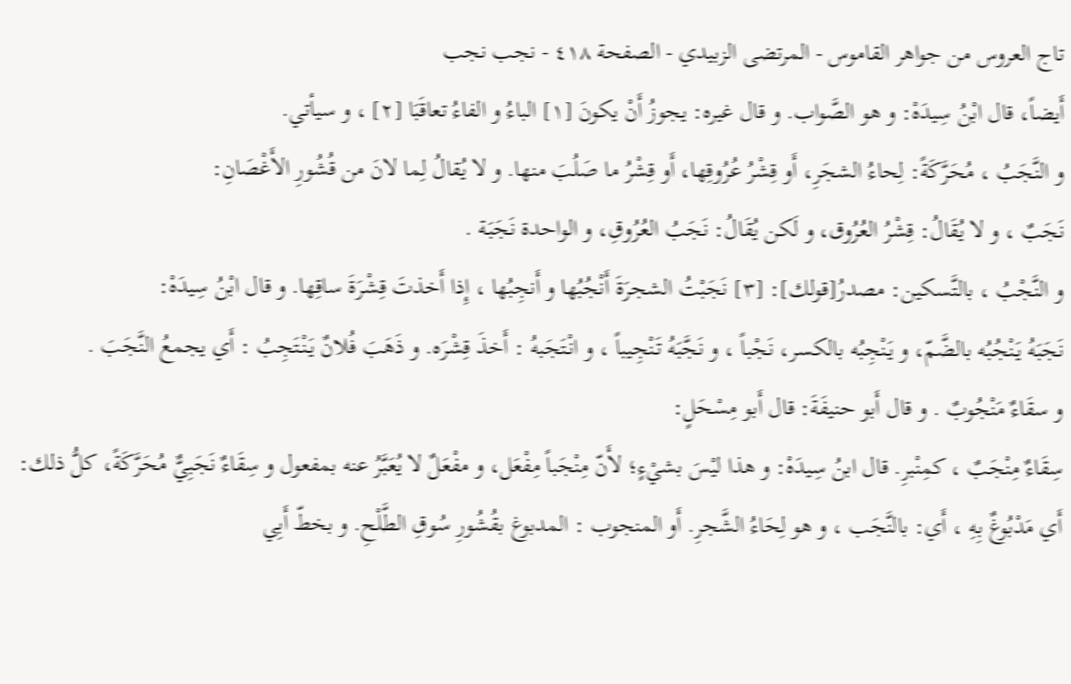تاج العروس من جواهر القاموس - المرتضى الزبيدي - الصفحة ٤١٨ - نجب نجب
أَيضاً، قال ابْنُ سِيدَهْ: و هو الصَّواب. و قال غيره: يجوزُ أَنْ يكونَ [١] الباءُ و الفاءُ تعاقَبَا [٢] ، و سيأتي.
و النَّجَبُ ، مُحَرَّكَةً: لِحاءُ الشجَرِ، أَو قِشْرُ عُرُوقِها، أَو قِشْرُ ما صَلُبَ منها. و لا يُقالُ لِما لانَ من قُشُورِ الأَغْصَانِ:
نَجَبٌ ، و لا يُقَالُ: قِشْرُ العُرُوق، و لَكن يُقَالُ: نَجَبُ العُرُوقِ، و الواحدة نَجَبَة .
و النَّجْبُ ، بالتَّسكين: مصدرُ[قولك]: [٣] نَجَبْتُ الشجرَةَ أَنْجُبُها و أَنجِبُها ، إِذا أَخذتَ قِشْرَةَ ساقِها. و قال ابْنُ سِيدَهْ:
نَجَبَهُ يَنْجُبُه بالضَّمّ، و يَنْجِبُه بالكسر، نَجْباً ، و نَجَّبَهُ تَنْجِيباً ، و انْتَجَبهُ : أَخذَ قِشْرَه. و ذَهَبَ فُلانٌ يَنْتَجِبُ : أَي يجمعُ النَّجَبَ .
و سقَاءٌ مَنْجُوبٌ . و قال أَبو حنيفَةَ: قال أَبو مِسْحَلٍ:
سِقَاءٌ مِنْجَبٌ ، كمِنْبرِ. قال ابنُ سِيدَهْ: و هذا ليْسَ بشيْءٍ؛ لأَنّ مِنْجَباً مِفْعَل، و مفْعَلٌ لا يُعَبَّرُ عنه بمفعول و سِقَاءٌ نَجَبِيٌّ مُحَرَّكَةً، كلُّ ذلك: أَي مَدْبُوغٌ بِهِ ، أَي: بالنَّجَب ، و هو لِحَاءُ الشَّجرِ. أَو المنجوب : المدبوغ بقُشُورِ سُوقِ الطَّلْحِ. و بخطّ أَبِي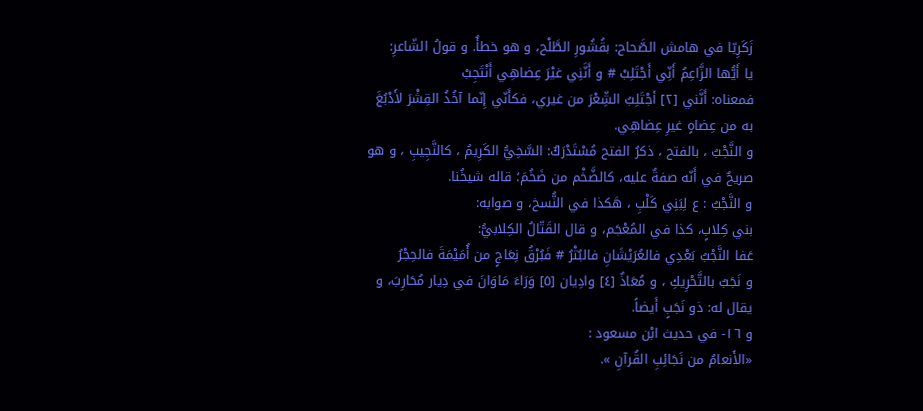زَكَرِيّا في هامش الصَّحاح: بقُشُورِ الطَّلْح، و هو خطأٌ. و قولُ الشّاعرِ:
يا أَيُّها الزَّاعِمُ أَنِّي أَجْتَلِبْ # و أَنَّنِي غيْرَ عِضاهِي أَنْتَجِبْ
فمعناه: أَنَّني [٢] أجْتَلِبُ الشِّعْرَ من غيري، فكأَنّي إِنّما آخُذُ القِشْرَ لأَدْبُغَ به من عِضاهٍ غيرِ عِضاهِي.
و النَّجْبُ ، بالفتح ، ذكرُ الفتح مُسْتَدْرَكٌ: السَّخِيُّ الكَرِيمُ ، كالنَّجِيبِ ، و هو صريحٌ في أَنّه صفةٌ عليه، كالضَّخْم من ضَخُمَ؛ قاله شيخُنا.
و النَّجْبُ : ع لِبَنِي كَلْبِ ، هَكذا في النُّسخ، و صوابه:
بني كِلابٍ، كذا في المُعْجَم، و قال القَتّالُ الكِلابيُّ:
عَفا النَّجْبُ بَعْدِي فالعُرَيْشَانِ فالبُتْرُ # فَبُرْقُ نِعَاجٍ من أُمَيْمَةَ فالحِجْرُ
و نَجَبٌ بالتَّحْرِيكِ ، و مُعَاذٌ [٤] وادِيان [٥] وَرَاءَ مَاوَانَ في دِيار مُحَارِبَ، و يقال له: ذو نَجَبٍ أَيضاً.
و ١٦- في حديث ابْن مسعود :
«الأَنعامُ من نَجَائِبِ القُرآنِ ».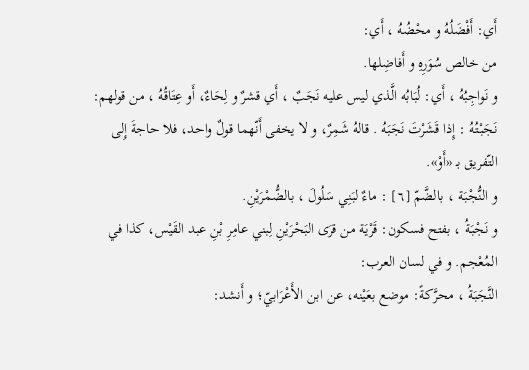أَي: أَفْضَلُهُ و محْضُهُ ، أَي:
من خالص سُوَرِهِ و أَفاضِلها.
و نَواجِبُهُ ، أَي: لُبَابُه الَّذي ليس عليه نَجَبٌ ، أَي قشرٌ و لِحَاءٌ، أَو عِتَاقُهُ ، من قولهم: نَجَبْتُهُ : إِذا قَشَرْتَ نَجَبَهُ . قالهُ شَمِرٌ، و لا يخفى أَنّهما قولٌ واحد، فلا حاجةَ إِلى التّفريق بـ «أَوْ».
و النُّجْبَة ، بالضَّمّ [٦] : ماءٌ لبَنِي سَلُولَ ، بالضُّمْرَيْنِ.
و نَجْبَةُ ، بفتح فسكون: قَرْيَة من قرَى البَحْرَيْنِ لِبني عامِرِ بْنِ عبد القَيْس، كذا في المُعْجم. و في لسان العرب:
النَّجَبَةُ ، محرَّكةً: موضع بعَيْنه، عن ابن الأَعْرَابيّ؛ و أَنشد: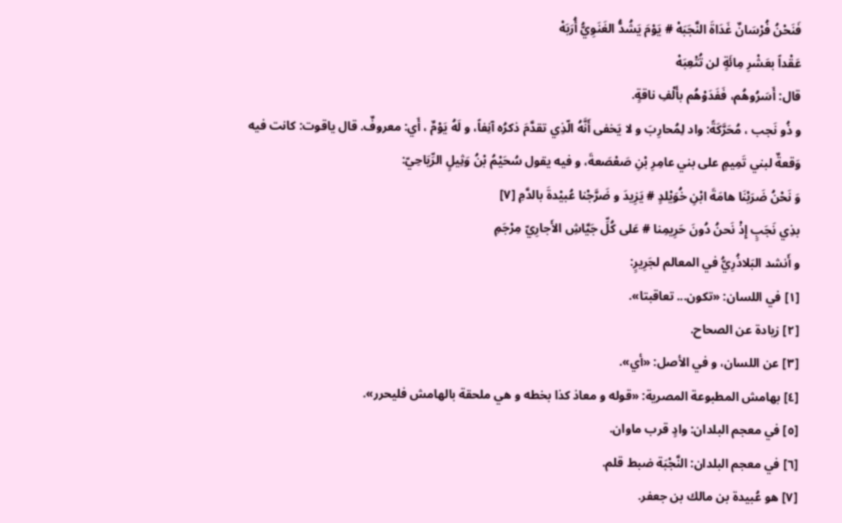فَنَحْنُ فُرْسَانٌ غَدَاةَ النَّجَبَهْ # يَوْمَ يَشُدُّ الغَنَوِيُّ أُرَبَهْ
عَقْداً بعَشْرِ مِائَةٍ لن تُتْعِبَهْ
قال: أَسَرُوهُم، فَفَدَوْهُم بأَلْفِ ناقةٍ.
و ذُو نَجب ، مُحَرَّكَةً: واد لِمُحارِبَ و لا يَخفى أَنَّهُ الّذِي تقدَّمَ ذكرُه آنِفاً، و لَهُ يَوْمٌ ، أَي: معروفٌ. قال ياقوت: كانت فيه وَقعةٌ لبني تَمِيمٍ على بني عامِرِ بْنِ صَعْصَعةَ، و فيه يقول سُحَيْمُ بْنُ وَثِيلٍ الرِّيَاحِيّ:
وَ نَحْنُ ضَرَبْنَا هامَةَ ابْنِ خُوَيْلدٍ # يَزِيدَ و ضَرَّجْنا عُبيْدةَ بالدَّمِ [٧]
بذِي نَجَبٍ إِذْ نَحنُ دُونَ حَرِيمِنا # عَلى كُلِّ جَيَّاشِ الأَجارِيّ مِرْجَمِ
و أَنشد البَلاذُرِيُّ في المعالم لجَرِيرٍ:
[١] في اللسان: «تكون... تعاقبتا».
[٢] زيادة عن الصحاح.
[٣] عن اللسان، و في الأصل: «أي».
[٤] بهامش المطبوعة المصرية: «قوله و معاذ كذا بخطه و هي ملحقة بالهامش فليحرر».
[٥] في معجم البلدان: وادٍ قرب ماوان.
[٦] في معجم البلدان: النَّجْبَة ضبط قلم.
[٧] هو عُبيدة بن مالك بن جعفر.